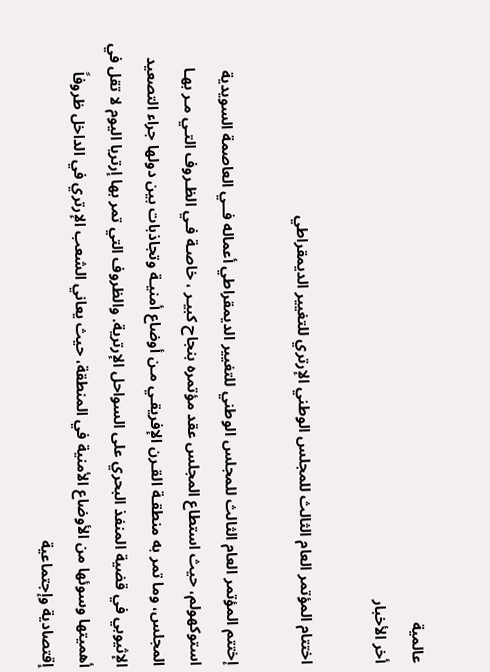عالمية
أخر الأخبار

اختتام المؤتمر العام الثالث للمجلس الوطني الإرتري للتغيير الديمقراطي

إختتم المؤتمر العام الثالث للمجلس الوطني للتغيير الديمقراطي أعماله فــي العاصمة السويدية استوكهولم، حيث استطاع المجلس عقد مؤتمره بنجاح كبيـر ، خاصـة فـي الظـروف التـي مـر بهـا المجلس، وما تمر به منطقـة القـرن الإفريقـي مـن أوضاع أمنيـة وتجاذبات بين دولها جراء التصعيد الإثيوبي في قضية المنفذ البحري على السواحل الإرترية. والظروف التي تمر بها إرتريا اليوم لا تقل في أهميتها وسوئها من الأوضاع الأمنية في المنطقة، حيث يعاني الشعب الإرتري في الداخل ظروفاً إقتصادية وإجتماعية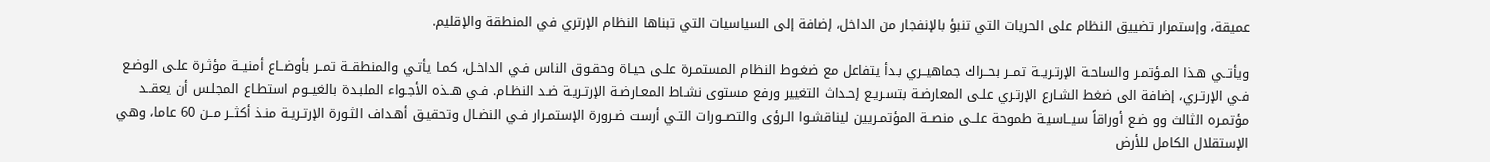عميقة، وإستمرار تضييق النظام على الحريات التي تنبؤ بالإنفجار من الداخل، إضافة إلى السياسيات التي تبناها النظام الإرتري في المنطقة والإقليم.

ويأتــي هـذا المـؤتمـر والساحـة الإرتـريــة تمــر بحــراك جماهيــري بـدأ يتفاعل مع ضغـوط النظام المستمـرة علـى حيـاة وحقـوق الناس فـي الداخـل، كمـا يأتـي والمنطقــة تمــر بأوضــاع أمنيــة مؤثـرة علـى الوضـع فـي الإرتـري، إضافة الى ضغط الشـارع الإرتـري علـى المعارضـة بتسـريـع إحـداث التغيير ورفع مستوى نشـاط المعـارضـة الإرتـريـة ضـد النظـام. فـي هــذه الأجـواء الملبـدة بالغيــوم استطـاع المجلـس أن يعقــد مؤتمـره الثالث وو ضـع أوراقاً سيــاسيـة طموحة علــى منصــة المؤتمـريين ليناقشـوا الـرؤى والتصــورات التـي أرست ضـرورة الإستمـرار فـي النضـال وتحقيـق أهـداف الثـورة الإرتـريـة منـذ أكثــر مــن 60 عاما، وهي الإستقلال الكامل للأرض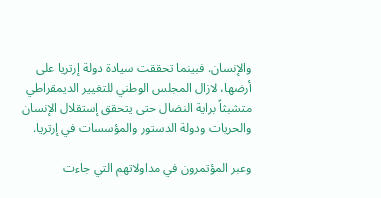والإنسان. فبينما تحققت سيادة دولة إرتريا على أرضها، لازال المجلس الوطني للتغيير الديمقراطي متشبثاً براية النضال حتى يتحقق إستقلال الإنسان والحريات ودولة الدستور والمؤسسات في إرتريا.

وعبر المؤتمرون في مداولاتهم التي جاءت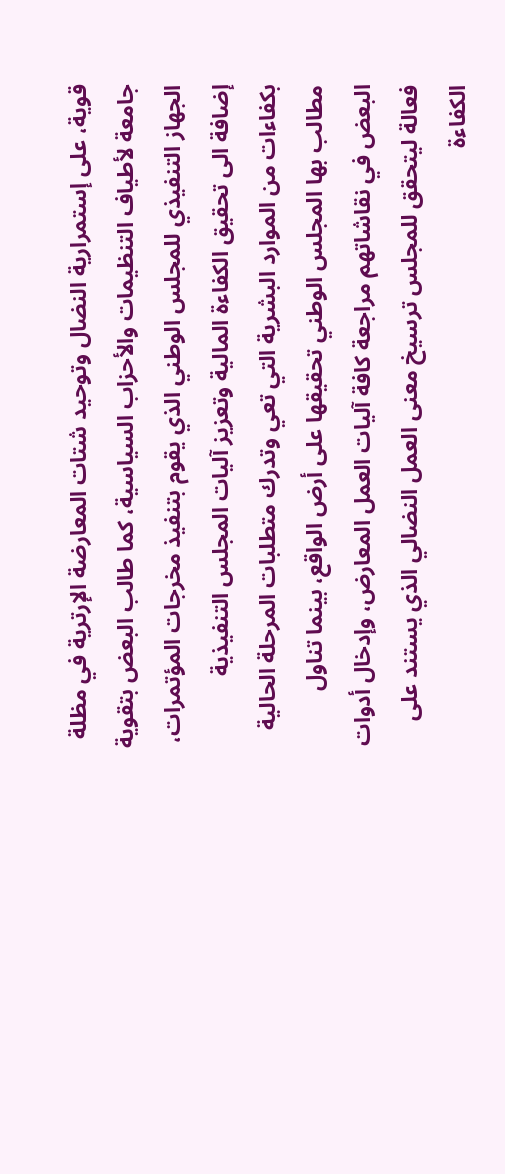قوية، على إستمرارية النضال وتوحيد شتات المعارضة الإرترية في مظلة جامعة لأطياف التنظيمات والأحزاب السياسية، كما طالب البعض بتقوية الجهاز التنفيذي للمجلس الوطني الذي يقوم بتنفيذ مخرجات المؤتمرات، إضافة الى تحقيق الكفاءة المالية وتعزيز آليات المجلس التنفيذية بكفاءات من الموارد البشرية التي تعي وتدرك متطلبات المرحلة الحالية مطالب بها المجلس الوطني تحقيقها على أرض الواقع، بينما تناول البعض في نقاشاتهم مراجعة كافة آليات العمل المعارض، وإدخال أدوات فعالة ليتحقق للمجلس ترسيخ معنى العمل النضالي الذي يستند على الكفاءة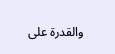والقدرة على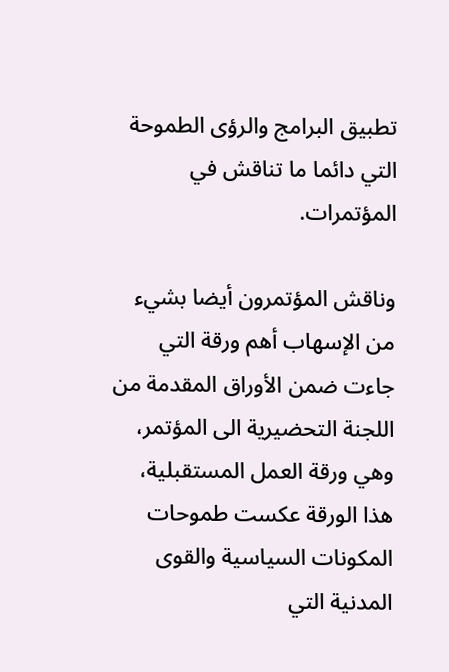تطبيق البرامج والرؤى الطموحة التي دائما ما تناقش في المؤتمرات.

وناقش المؤتمرون أيضا بشيء من الإسهاب أهم ورقة التي جاءت ضمن الأوراق المقدمة من اللجنة التحضيرية الى المؤتمر، وهي ورقة العمل المستقبلية، هذا الورقة عكست طموحات المكونات السياسية والقوى المدنية التي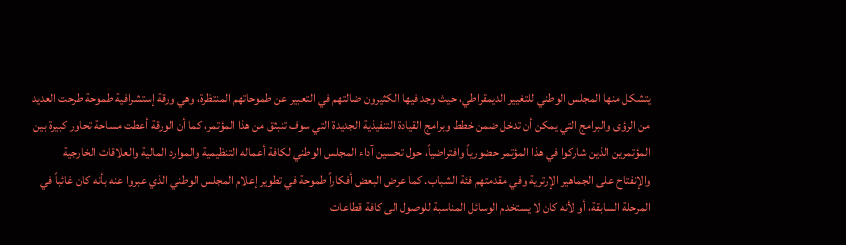يتشكل منها المجلس الوطني للتغيير الديمقراطي، حيث وجد فيها الكثيرون ضالتهم في التعبير عن طموحاتهم المنتظرة، وهي ورقة إستشرافية طموحة طرحت العديد من الرؤى والبرامج التي يمكن أن تدخل ضمن خطط وبرامج القيادة التنفيذية الجديدة التي سوف تنبثق من هذا المؤتمر، كما أن الورقة أعطت مساحة تحاور كبيرة بين المؤتمرين الذين شاركوا في هذا المؤتمر حضورياً وافتراضياً، حول تحسين آداء المجلس الوطني لكافة أعماله التنظيمية والموارد المالية والعلاقات الخارجية والإنفتاح على الجماهير الإرترية وفي مقدمتهم فئة الشباب. كما عرض البعض أفكاراً طموحة في تطوير إعلام المجلس الوطني الذي عبروا عنه بأنه كان غائباً في المرحلة السابقة، أو لأنه كان لا يستخدم الوسائل المناسبة للوصول الى كافة قطاعات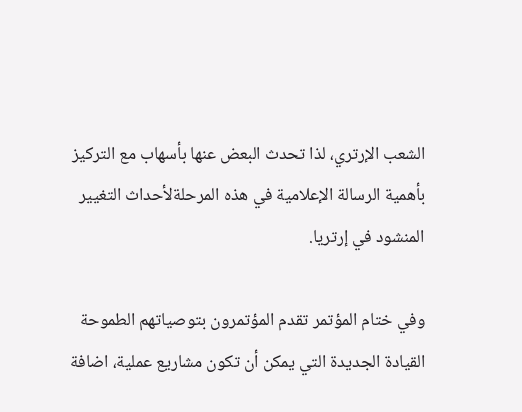الشعب الإرتري، لذا تحدث البعض عنها بأسهاب مع التركيز بأهمية الرسالة الإعلامية في هذه المرحلةلأحداث التغيير المنشود في إرتريا.

وفي ختام المؤتمر تقدم المؤتمرون بتوصياتهم الطموحة القيادة الجديدة التي يمكن أن تكون مشاريع عملية، اضافة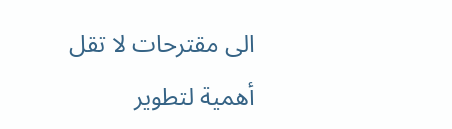الى مقترحات لا تقل أهمية لتطوير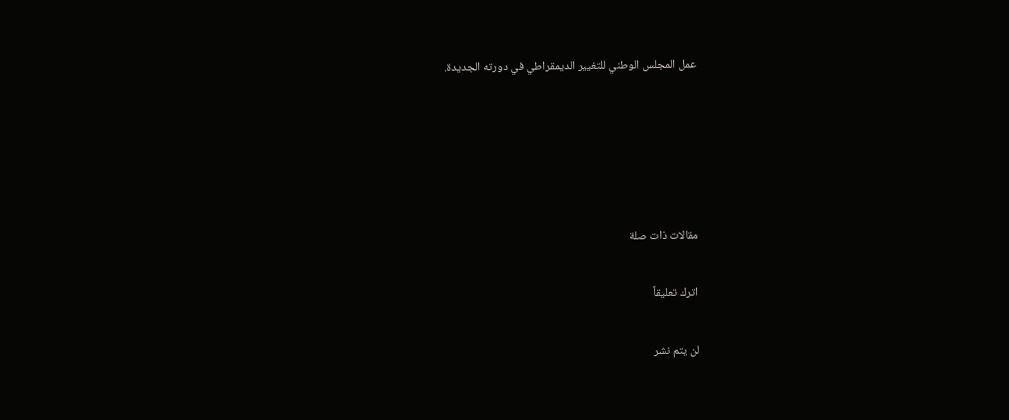عمل المجلس الوطني للتغيير الديمقراطي في دورته الجديدة.





مقالات ذات صلة

اترك تعليقاً

لن يتم نشر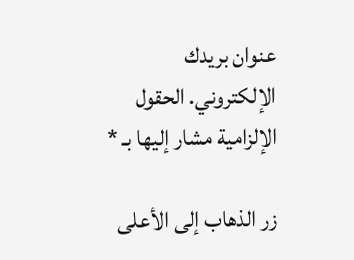عنوان بريدك الإلكتروني. الحقول الإلزامية مشار إليها بـ *

زر الذهاب إلى الأعلى